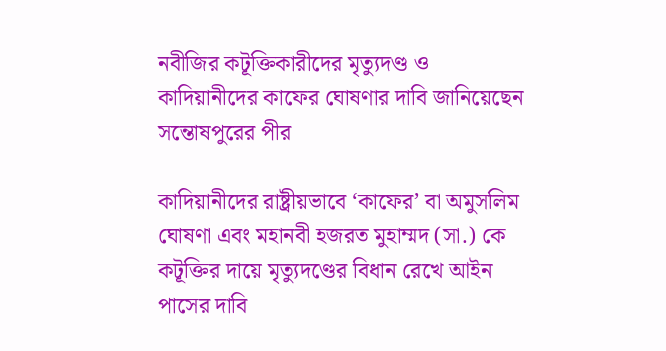নবীজির কটূক্তিকারীদের মৃত্যুদণ্ড ও কাদিয়ানীদের কাফের ঘোষণার দাবি জানিয়েছেন সন্তোষপুরের পীর

কাদিয়ানীদের রাষ্ট্রীয়ভাবে ‘কাফের’ বা অমুসলিম ঘোষণা এবং মহানবী হজরত মুহাম্মদ (সা.) কে কটূক্তির দায়ে মৃত্যুদণ্ডের বিধান রেখে আইন পাসের দাবি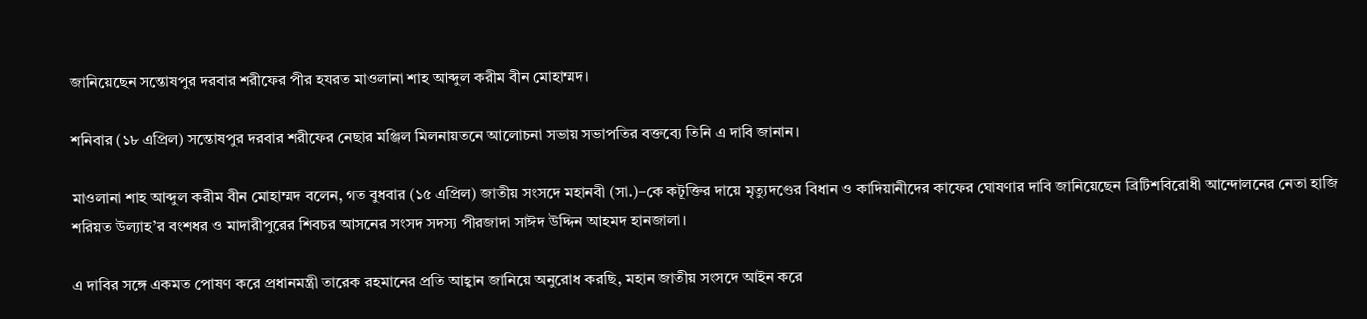জানিয়েছেন সন্তোষপুর দরবার শরীফের পীর হযরত মাওলানা শাহ আব্দুল করীম বীন মোহাম্মদ।

শনিবার (১৮ এপ্রিল) সন্তোষপুর দরবার শরীফের নেছার মঞ্জিল মিলনায়তনে আলোচনা সভায় সভাপতির বক্তব্যে তিনি এ দাবি জানান।

মাওলানা শাহ আব্দুল করীম বীন মোহাম্মদ বলেন, গত বুধবার (১৫ এপ্রিল) জাতীয় সংসদে মহানবী (সা.)–কে কটূক্তির দায়ে মৃত্যুদণ্ডের বিধান ও কাদিয়ানীদের কাফের ঘোষণার দাবি জানিয়েছেন ব্রিটিশবিরোধী আন্দোলনের নেতা হাজি শরিয়ত উল্যাহ’র বংশধর ও মাদারীপুরের শিবচর আসনের সংসদ সদস্য পীরজাদা সাঈদ উদ্দিন আহমদ হানজালা।

এ দাবির সঙ্গে একমত পোষণ করে প্রধানমন্ত্রী তারেক রহমানের প্রতি আহ্বান জানিয়ে অনুরোধ করছি, মহান জাতীয় সংসদে আইন করে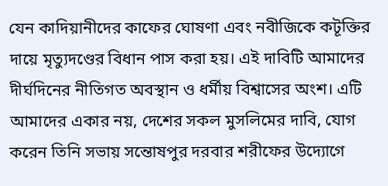যেন কাদিয়ানীদের কাফের ঘোষণা এবং নবীজিকে কটূক্তির দায়ে মৃত্যুদণ্ডের বিধান পাস করা হয়। এই দাবিটি আমাদের দীর্ঘদিনের নীতিগত অবস্থান ও ধর্মীয় বিশ্বাসের অংশ। এটি আমাদের একার নয়, দেশের সকল মুসলিমের দাবি, যোগ করেন তিনি সভায় সন্তোষপুর দরবার শরীফের উদ্যোগে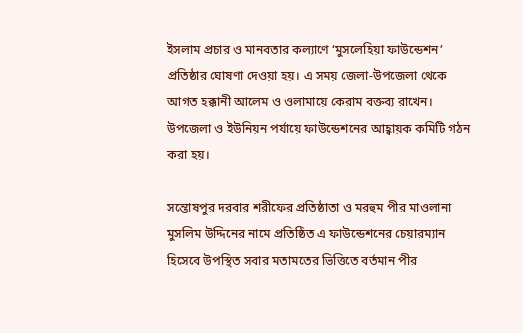ইসলাম প্রচার ও মানবতার কল্যাণে ‘মুসলেহিয়া ফাউন্ডেশন’ প্রতিষ্ঠার ঘোষণা দেওয়া হয়। এ সময় জেলা-উপজেলা থেকে আগত হক্কানী আলেম ও ওলামায়ে কেরাম বক্তব্য রাখেন। উপজেলা ও ইউনিয়ন পর্যায়ে ফাউন্ডেশনের আহ্বায়ক কমিটি গঠন করা হয়।

সন্তোষপুর দরবার শরীফের প্রতিষ্ঠাতা ও মরহুম পীর মাওলানা মুসলিম উদ্দিনের নামে প্রতিষ্ঠিত এ ফাউন্ডেশনের চেয়ারম্যান হিসেবে উপস্থিত সবার মতামতের ভিত্তিতে বর্তমান পীর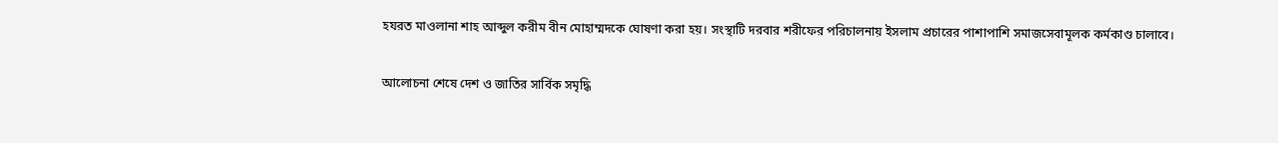হযরত মাওলানা শাহ আব্দুল করীম বীন মোহাম্মদকে ঘোষণা করা হয়। সংস্থাটি দরবার শরীফের পরিচালনায় ইসলাম প্রচারের পাশাপাশি সমাজসেবামূলক কর্মকাণ্ড চালাবে।

আলোচনা শেষে দেশ ও জাতির সার্বিক সমৃদ্ধি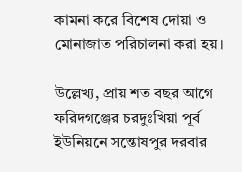কামনা করে বিশেষ দোয়া ও মোনাজাত পরিচালনা করা হয়।

উল্লেখ্য, প্রায় শত বছর আগে ফরিদগঞ্জের চরদুঃখিয়া পূর্ব ইউনিয়নে সন্তোষপুর দরবার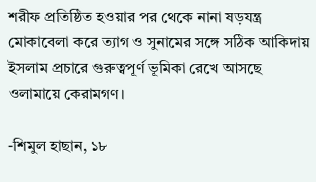শরীফ প্রতিষ্ঠিত হওয়ার পর থেকে নানা ষড়যন্ত্র মোকাবেলা করে ত্যাগ ও সুনামের সঙ্গে সঠিক আকিদায় ইসলাম প্রচারে গুরুত্বপূর্ণ ভূমিকা রেখে আসছে ওলামায়ে কেরামগণ।

-শিমুল হাছান, ১৮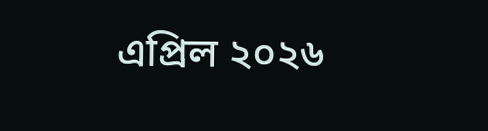এপ্রিল ২০২৬